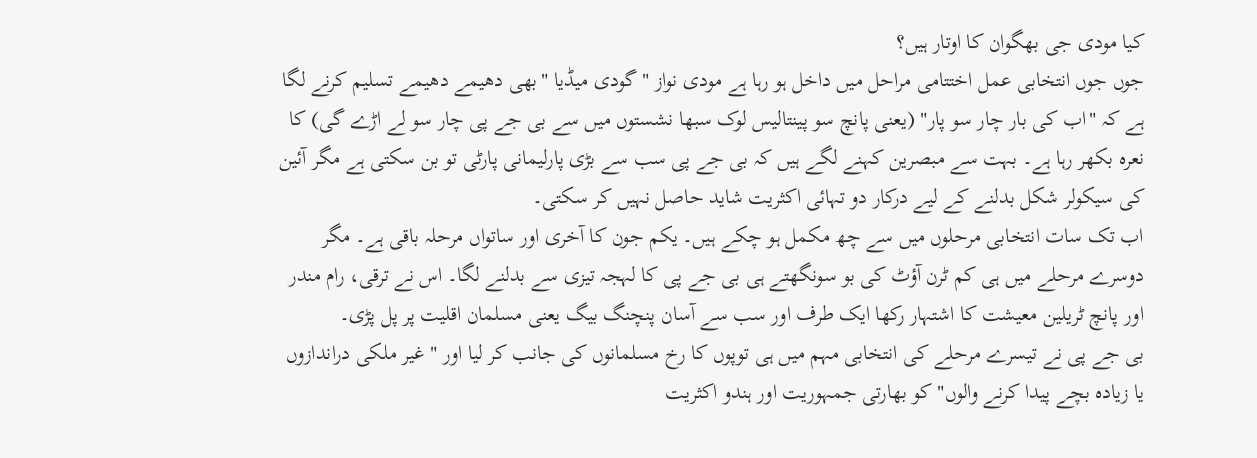کیا مودی جی بھگوان کا اوتار ہیں؟
جوں جوں انتخابی عمل اختتامی مراحل میں داخل ہو رہا ہے مودی نواز "گودی میڈیا "بھی دھیمے دھیمے تسلیم کرنے لگا ہے کہ "اب کی بار چار سو پار" (یعنی پانچ سو پینتالیس لوک سبھا نشستوں میں سے بی جے پی چار سو لے اڑے گی) کا نعرہ بکھر رہا ہے۔ بہت سے مبصرین کہنے لگے ہیں کہ بی جے پی سب سے بڑی پارلیمانی پارٹی تو بن سکتی ہے مگر آئین کی سیکولر شکل بدلنے کے لیے درکار دو تہائی اکثریت شاید حاصل نہیں کر سکتی۔
اب تک سات انتخابی مرحلوں میں سے چھ مکمل ہو چکے ہیں۔ یکم جون کا آخری اور ساتواں مرحلہ باقی ہے۔ مگر دوسرے مرحلے میں ہی کم ٹرن آؤٹ کی بو سونگھتے ہی بی جے پی کا لہجہ تیزی سے بدلنے لگا۔ اس نے ترقی، رام مندر اور پانچ ٹریلین معیشت کا اشتہار رکھا ایک طرف اور سب سے آسان پنچنگ بیگ یعنی مسلمان اقلیت پر پل پڑی۔
بی جے پی نے تیسرے مرحلے کی انتخابی مہم میں ہی توپوں کا رخ مسلمانوں کی جانب کر لیا اور " غیر ملکی دراندازوں یا زیادہ بچے پیدا کرنے والوں" کو بھارتی جمہوریت اور ہندو اکثریت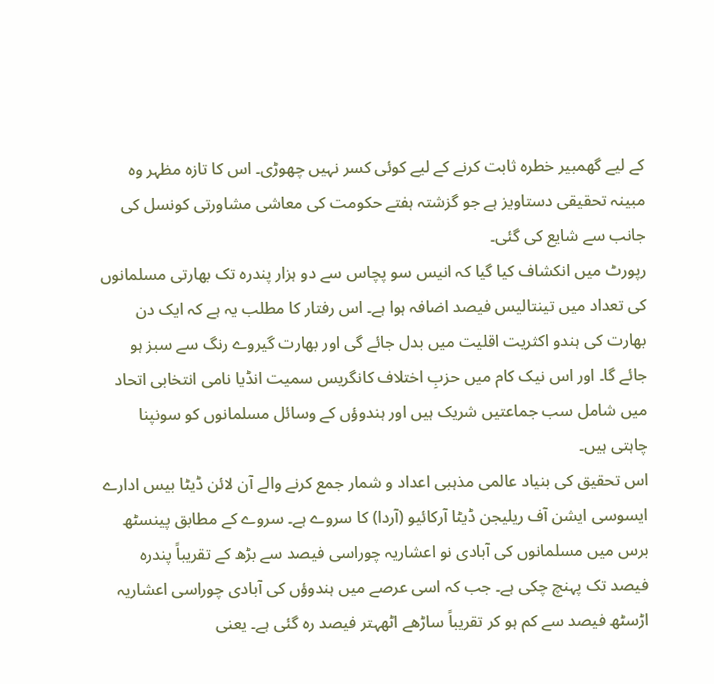کے لیے گھمبیر خطرہ ثابت کرنے کے لیے کوئی کسر نہیں چھوڑی۔ اس کا تازہ مظہر وہ مبینہ تحقیقی دستاویز ہے جو گزشتہ ہفتے حکومت کی معاشی مشاورتی کونسل کی جانب سے شایع کی گئی۔
رپورٹ میں انکشاف کیا گیا کہ انیس سو پچاس سے دو ہزار پندرہ تک بھارتی مسلمانوں کی تعداد میں تینتالیس فیصد اضافہ ہوا ہے۔ اس رفتار کا مطلب یہ ہے کہ ایک دن بھارت کی ہندو اکثریت اقلیت میں بدل جائے گی اور بھارت گیروے رنگ سے سبز ہو جائے گا۔ اور اس نیک کام میں حزبِ اختلاف کانگریس سمیت انڈیا نامی انتخابی اتحاد میں شامل سب جماعتیں شریک ہیں اور ہندوؤں کے وسائل مسلمانوں کو سونپنا چاہتی ہیں۔
اس تحقیق کی بنیاد عالمی مذہبی اعداد و شمار جمع کرنے والے آن لائن ڈیٹا بیس ادارے ایسوسی ایشن آف ریلیجن ڈیٹا آرکائیو (آردا) کا سروے ہے۔ سروے کے مطابق پینسٹھ برس میں مسلمانوں کی آبادی نو اعشاریہ چوراسی فیصد سے بڑھ کے تقریباً پندرہ فیصد تک پہنچ چکی ہے۔ جب کہ اسی عرصے میں ہندوؤں کی آبادی چوراسی اعشاریہ اڑسٹھ فیصد سے کم ہو کر تقریباً ساڑھے اٹھہتر فیصد رہ گئی ہے۔ یعنی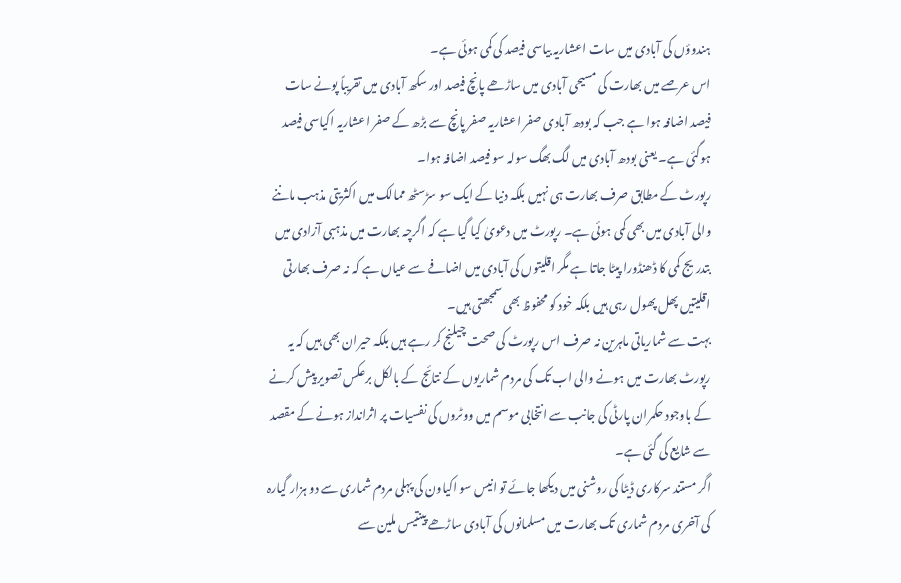ہندوؤں کی آبادی میں سات اعشاریہ بیاسی فیصد کی کمی ہوئی ہے۔
اس عرصے میں بھارت کی مسیحی آبادی میں ساڑھے پانچ فیصد اور سکھ آبادی میں تقریباً پونے سات فیصد اضافہ ہوا ہے جب کہ بودھ آبادی صفر اعشاریہ صفر پانچ سے بڑھ کے صفر اعشاریہ اکیاسی فیصد ہوگئی ہے۔ یعنی بودھ آبادی میں لگ بھگ سولہ سو فیصد اضافہ ہوا۔
رپورٹ کے مطابق صرف بھارت ہی نہیں بلکہ دنیا کے ایک سو سڑسٹھ ممالک میں اکثریتی مذہب ماننے والی آبادی میں بھی کمی ہوئی ہے۔ رپورٹ میں دعویٰ کیا گیا ہے کہ اگرچہ بھارت میں مذہبی آزادی میں بتدریج کمی کا ڈھنڈورا پیٹا جاتا ہے مگر اقلیتوں کی آبادی میں اضافے سے عیاں ہے کہ نہ صرف بھارتی اقلیتیں پھل پھول رہی ہیں بلکہ خود کو محفوظ بھی سمجھتی ہیں۔
بہت سے شماریاتی ماہرین نہ صرف اس رپورٹ کی صحت چیلنج کر رہے ہیں بلکہ حیران بھی ہیں کہ یہ رپورٹ بھارت میں ہونے والی اب تک کی مردم شماریوں کے نتائج کے بالکل برعکس تصویر پیش کرنے کے باوجود حکمران پارٹی کی جانب سے انتخابی موسم میں ووٹروں کی نفسیات پر اثرانداز ہونے کے مقصد سے شایع کی گئی ہے۔
اگر مستند سرکاری ڈیٹا کی روشنی میں دیکھا جائے تو انیس سو اکیاون کی پہلی مردم شماری سے دو ہزار گیارہ کی آخری مردم شماری تک بھارت میں مسلمانوں کی آبادی ساڑھے پینتیس ملین سے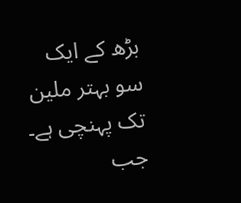بڑھ کے ایک سو بہتر ملین تک پہنچی ہے۔ جب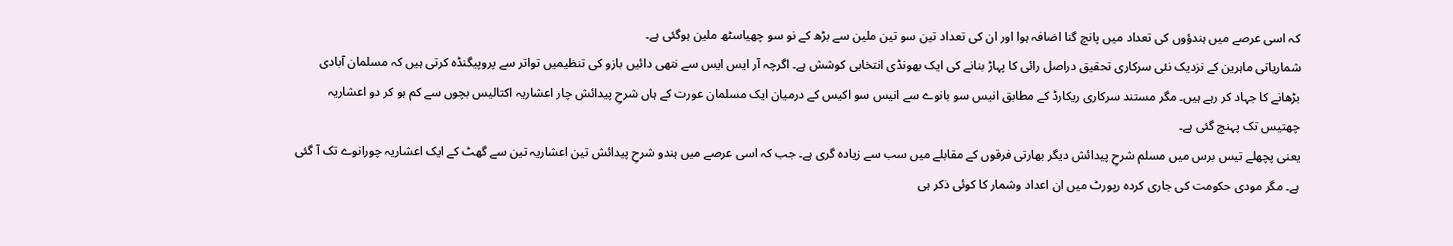کہ اسی عرصے میں ہندؤوں کی تعداد میں پانچ گنا اضافہ ہوا اور ان کی تعداد تین سو تین ملین سے بڑھ کے نو سو چھیاسٹھ ملین ہوگئی ہے۔
شماریاتی ماہرین کے نزدیک نئی سرکاری تحقیق دراصل رائی کا پہاڑ بنانے کی ایک بھونڈی انتخابی کوشش ہے۔ اگرچہ آر ایس ایس سے نتھی دائیں بازو کی تنظیمیں تواتر سے پروپیگنڈہ کرتی ہیں کہ مسلمان آبادی بڑھانے کا جہاد کر رہے ہیں۔ مگر مستند سرکاری ریکارڈ کے مطابق انیس سو بانوے سے انیس سو اکیس کے درمیان ایک مسلمان عورت کے ہاں شرحِ پیدائش چار اعشاریہ اکتالیس بچوں سے کم ہو کر دو اعشاریہ چھتیس تک پہنچ گئی ہے۔
یعنی پچھلے تیس برس میں مسلم شرحِ پیدائش دیگر بھارتی فرقوں کے مقابلے میں سب سے زیادہ گری ہے۔ جب کہ اسی عرصے میں ہندو شرحِ پیدائش تین اعشاریہ تین سے گھٹ کے ایک اعشاریہ چورانوے تک آ گئی ہے۔ مگر مودی حکومت کی جاری کردہ رپورٹ میں ان اعداد وشمار کا کوئی ذکر ہی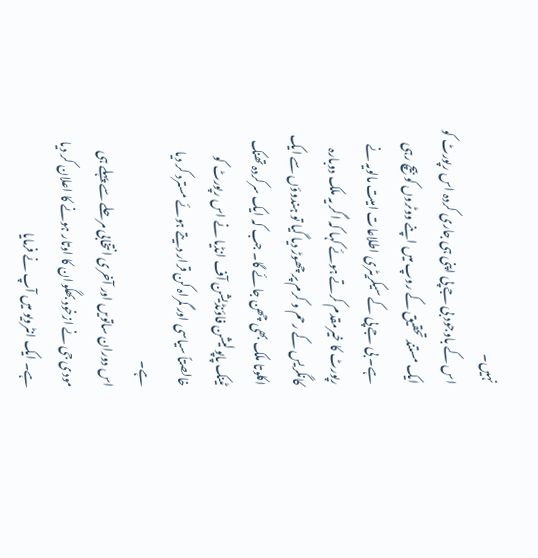نہیں۔
اس کے باوجود بی جے پی اپنی ہی جاری کردہ اس رپورٹ کو ایک مستند تحقیق کے روپ میں اپنے ووٹروں کو بیچ رہی ہے۔ بی جے پی کے سیکریٹری اطلاعات امیت مالویہ نے رپورٹ کا خیرمقدم کرتے ہوئے کہا کہ اگر یہ ملک دوبارہ کانگریس کے رحم و کرم پر چھوڑ دیا گیا تو ہندوؤں سے ایک اکلوتا ملک بھی چھن جائے گا۔ جب کہ ایک سرکردہ تھنک ٹینک پاپولیشن فاؤنڈیشن آف انڈیا نے اس رپورٹ کو خالصتاً سیاسی اور گمراہ کن قرار دیتے ہوئے مسترد کر دیا ہے۔
اس دوران ساتویں اور آخری انتخابی مرحلے سے پہلے ہی مودی جی نے ازخود بھگوان کا اوتار ہونے کا اعلان کر دیا ہے۔ ایک انٹرویو میں آپ نے فرمایا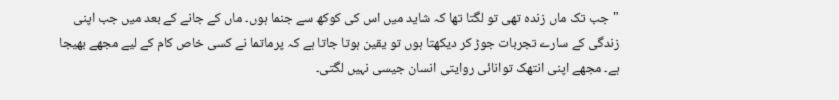"جب تک ماں زندہ تھی تو لگتا تھا کہ شاید میں اس کی کوکھ سے جنما ہوں۔ ماں کے جانے کے بعد میں جب اپنی زندگی کے سارے تجربات جوڑ کر دیکھتا ہوں تو یقین ہوتا جاتا ہے کہ پرماتما نے کسی خاص کام کے لیے مجھے بھیجا ہے۔ مجھے اپنی انتھک توانائی روایتی انسان جیسی نہیں لگتی۔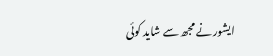ایشور نے مجھ سے شاید کوئی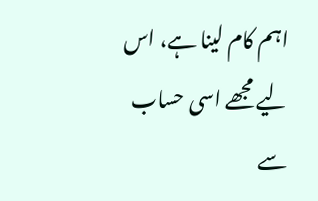اہم کام لینا ہے، اس لیے مجھے اسی حساب سے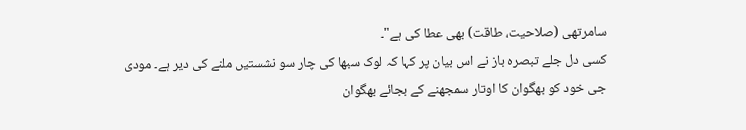سامرتھی (صلاحیت، طاقت) بھی عطا کی ہے"۔
کسی دل جلے تبصرہ باز نے اس بیان پر کہا کہ لوک سبھا کی چار سو نشستیں ملنے کی دیر ہے۔ مودی جی خود کو بھگوان کا اوتار سمجھنے کے بجائے بھگوان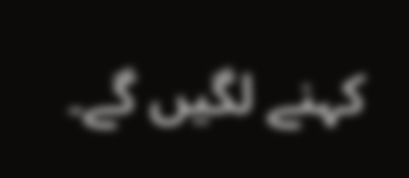کہنے لگیں گے۔